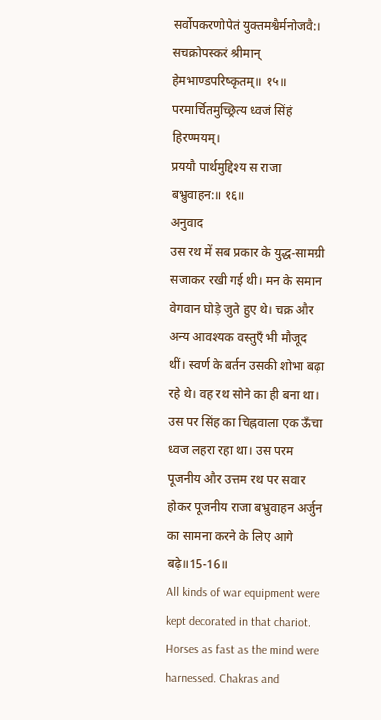सर्वोपकरणोपेतं युक्तमश्वैर्मनोजवै:।
सचक्रोपस्करं श्रीमान् हेमभाण्डपरिष्कृतम्॥ १५॥
परमार्चितमुच्छ्रित्य ध्वजं सिंहं हिरण्मयम्।
प्रययौ पार्थमुद्दिश्य स राजा बभ्रुवाहन:॥ १६॥
अनुवाद
उस रथ में सब प्रकार के युद्ध-सामग्री सजाकर रखी गई थी। मन के समान वेगवान घोड़े जुते हुए थे। चक्र और अन्य आवश्यक वस्तुएँ भी मौजूद थीं। स्वर्ण के बर्तन उसकी शोभा बढ़ा रहे थे। वह रथ सोने का ही बना था। उस पर सिंह का चिह्नवाला एक ऊँचा ध्वज लहरा रहा था। उस परम पूजनीय और उत्तम रथ पर सवार होकर पूजनीय राजा बभ्रुवाहन अर्जुन का सामना करने के लिए आगे बढ़े॥15-16॥
All kinds of war equipment were kept decorated in that chariot. Horses as fast as the mind were harnessed. Chakras and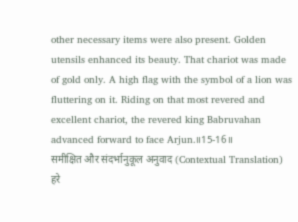other necessary items were also present. Golden utensils enhanced its beauty. That chariot was made of gold only. A high flag with the symbol of a lion was fluttering on it. Riding on that most revered and excellent chariot, the revered king Babruvahan advanced forward to face Arjun.॥15-16॥
समीक्षित और संदर्भानुकूल अनुवाद (Contextual Translation)
हरे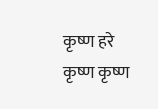कृष्ण हरे कृष्ण कृष्ण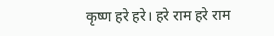कृष्ण हरे हरे। हरे राम हरे राम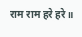राम राम हरे हरे॥